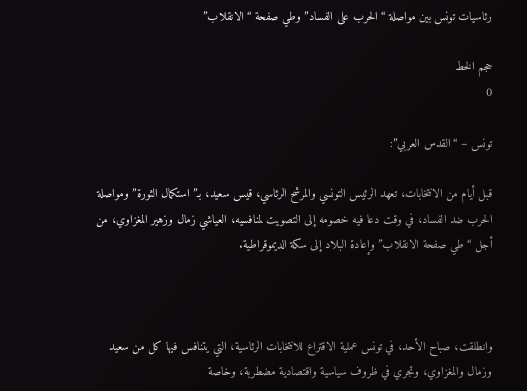رئاسيات تونس بين مواصلة “الحرب على الفساد” وطي صفحة “الانقلاب”

حجم الخط
0

تونس – “القدس العربي”:

قبل أيام من الانتخابات، تعهد الرئيس التونسي والمرشح الرئاسي، قيس سعيد، بـ”استكمال الثورة” ومواصلة الحرب ضد الفساد، في وقت دعا فيه خصومه إلى التصويت لمنافسيه، العياشي زمال وزهير المغزاوي، من أجل “طي صفحة الانقلاب” وإعادة البلاد إلى سكة الديموقراطية.



وانطلقت، صباح الأحد، في تونس عملية الاقتراع للانتخابات الرئاسية، التي يتنافس فيها كل من سعيد وزمال والمغزاوي، وتجري في ظروف سياسية واقتصادية مضطربة، وخاصة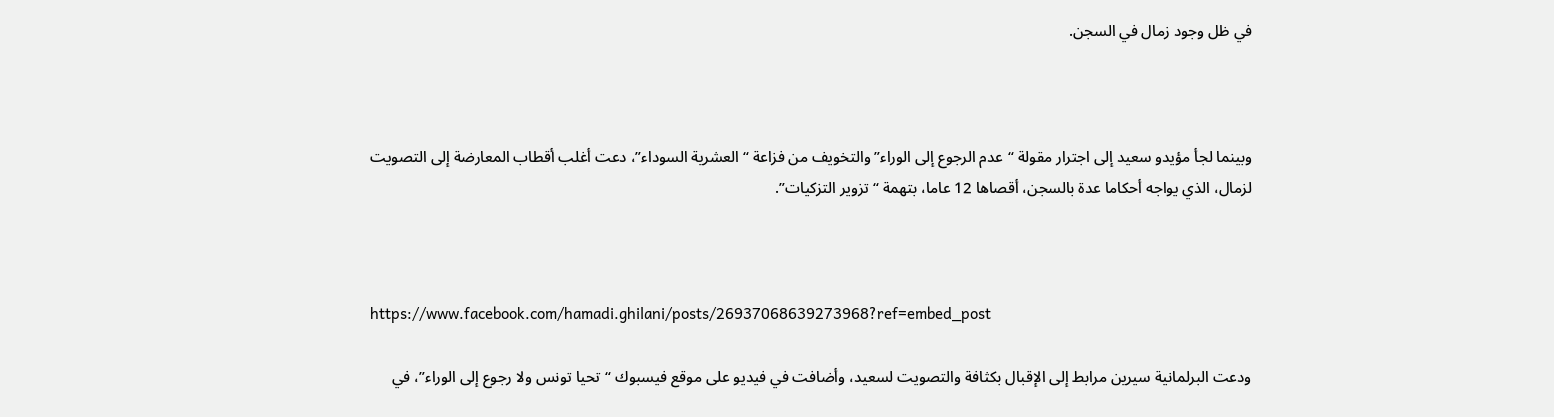في ظل وجود زمال في السجن.



وبينما لجأ مؤيدو سعيد إلى اجترار مقولة “عدم الرجوع إلى الوراء” والتخويف من فزاعة “العشرية السوداء”، دعت أغلب أقطاب المعارضة إلى التصويت لزمال، الذي يواجه أحكاما عدة بالسجن، أقصاها 12 عاما، بتهمة “تزوير التزكيات”.



https://www.facebook.com/hamadi.ghilani/posts/26937068639273968?ref=embed_post

ودعت البرلمانية سيرين مرابط إلى الإقبال بكثافة والتصويت لسعيد، وأضافت في فيديو على موقع فيسبوك “تحيا تونس ولا رجوع إلى الوراء”، في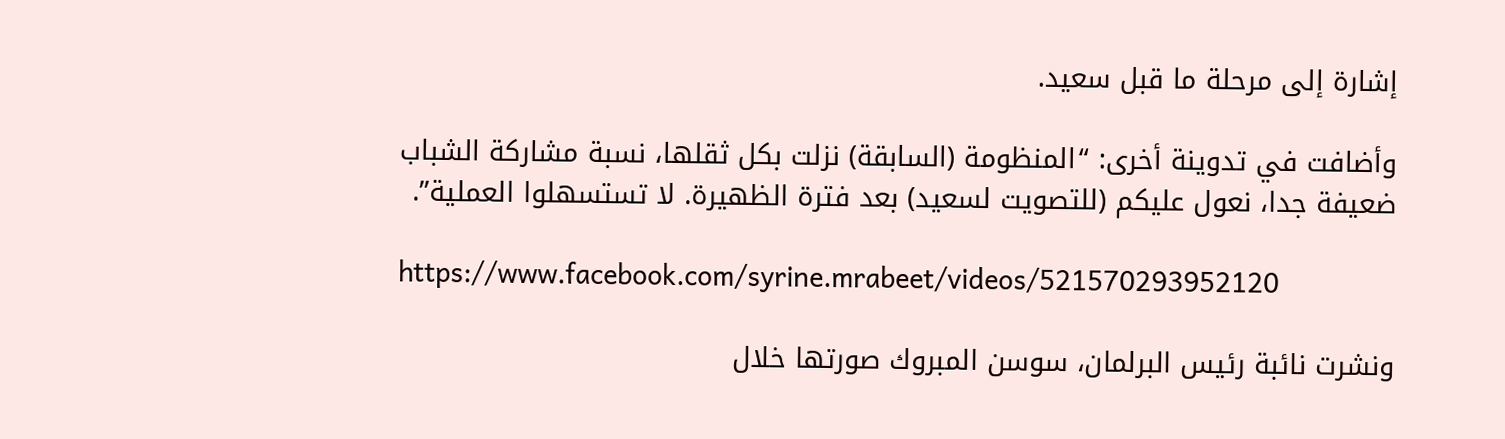إشارة إلى مرحلة ما قبل سعيد.

وأضافت في تدوينة أخرى: “المنظومة (السابقة) نزلت بكل ثقلها، نسبة مشاركة الشباب ضعيفة جدا، نعول عليكم (للتصويت لسعيد) بعد فترة الظهيرة. لا تستسهلوا العملية”.

https://www.facebook.com/syrine.mrabeet/videos/521570293952120

ونشرت نائبة رئيس البرلمان، سوسن المبروك صورتها خلال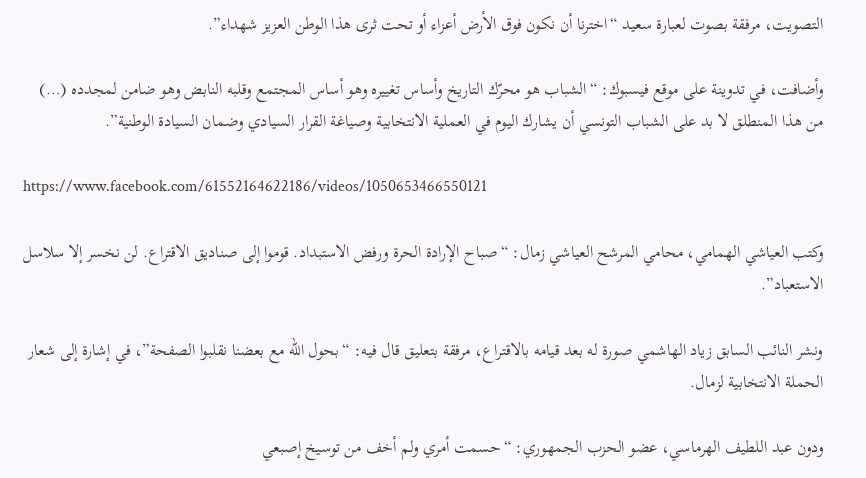التصويت، مرفقة بصوت لعبارة سعيد “اخترنا أن نكون فوق الأرض أعزاء أو تحت ثرى هذا الوطن العزيز شهداء”.

وأضافت، في تدوينة على موقع فيسبوك: “الشباب هو محرّك التاريخ وأساس تغييره وهو أساس المجتمع وقلبه النابض وهو ضامن لمجدده (…) من هذا المنطلق لا بد على الشباب التونسي أن يشارك اليوم في العملية الانتخابية وصياغة القرار السيادي وضمان السيادة الوطنية”.

https://www.facebook.com/61552164622186/videos/1050653466550121

وكتب العياشي الهمامي، محامي المرشح العياشي زمال: “صباح الإرادة الحرة ورفض الاستبداد. قوموا إلى صناديق الاقتراع. لن نخسر إلا سلاسل الاستعباد”.

ونشر النائب السابق زياد الهاشمي صورة له بعد قيامه بالاقتراع، مرفقة بتعليق قال فيه: “بحول الله مع بعضنا نقلبوا الصفحة”، في إشارة إلى شعار الحملة الانتخابية لزمال.

ودون عبد اللطيف الهرماسي، عضو الحزب الجمهوري: “حسمت أمري ولم أخف من توسيخ إصبعي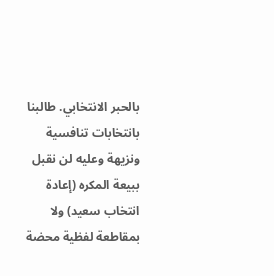بالحبر الانتخابي. طالبنا بانتخابات تنافسية ونزيهة وعليه لن نقبل ببيعة المكره (إعادة انتخاب سعيد) ولا بمقاطعة لفظية محضة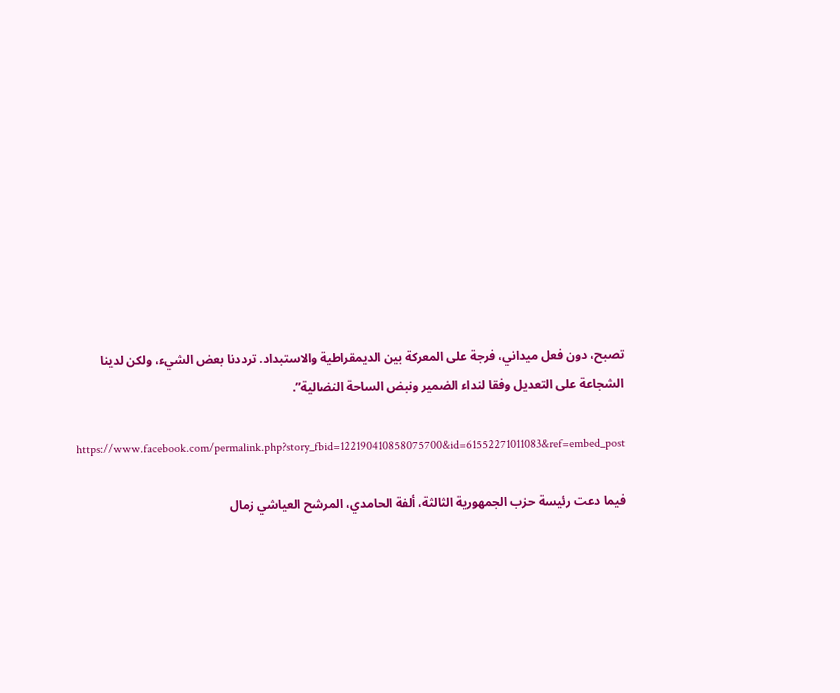تصبح، دون فعل ميداني، فرجة على المعركة بين الديمقراطية والاستبداد. ترددنا بعض الشيء، ولكن لدينا الشجاعة على التعديل وفقا لنداء الضمير ونبض الساحة النضالية”.

https://www.facebook.com/permalink.php?story_fbid=122190410858075700&id=61552271011083&ref=embed_post

فيما دعت رئيسة حزب الجمهورية الثالثة، ألفة الحامدي، المرشح العياشي زمال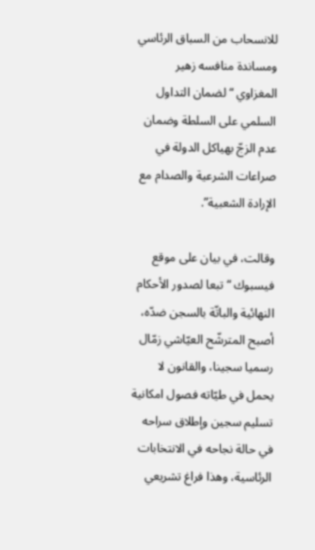للانسحاب من السباق الرئاسي ومساندة منافسه زهير المغزاوي “لضمان التداول السلمي على السلطة وضمان عدم الزجّ بهياكل الدولة في صراعات الشرعية والصدام مع الإرادة الشعبية”.

وقالت، في بيان على موقع فيسبوك “تبعا لصدور الأحكام النهائية والباتّة بالسجن ضدّه، أصبح المترشّح العيّاشي زمّال رسميا سجينا، والقانون لا يحمل في طيّاته فصول امكانية تسليم سجين وإطلاق سراحه في حالة نجاحه في الانتخابات الرئاسية، وهذا فراغ تشريعي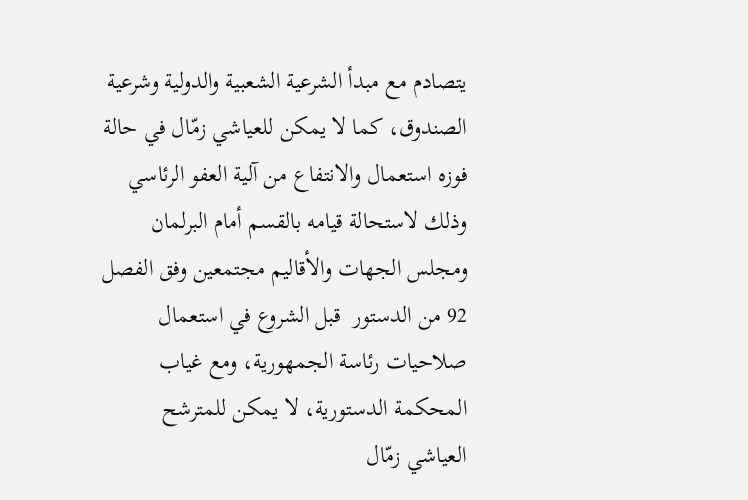يتصادم مع مبدأ الشرعية الشعبية والدولية وشرعية الصندوق، كما لا يمكن للعياشي زمّال في حالة فوزه استعمال والانتفاع من آلية العفو الرئاسي وذلك لاستحالة قيامه بالقسم أمام البرلمان ومجلس الجهات والأقاليم مجتمعين وفق الفصل 92 من الدستور  قبل الشروع في استعمال صلاحيات رئاسة الجمهورية، ومع غياب المحكمة الدستورية، لا يمكن للمترشح العياشي زمّال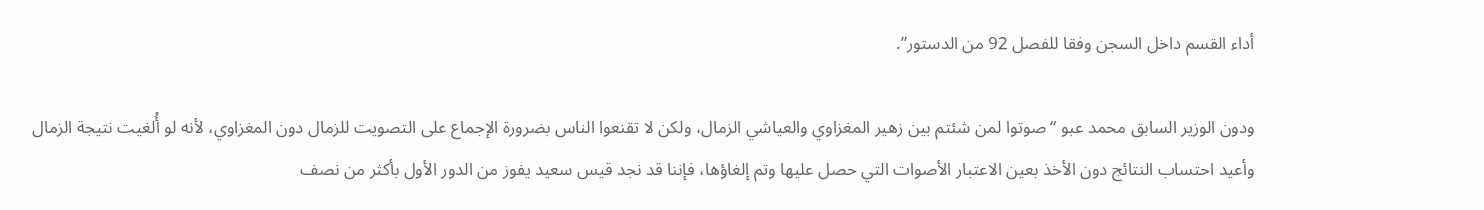أداء القسم داخل السجن وفقا للفصل 92 من الدستور”.

ودون الوزير السابق محمد عبو “صوتوا لمن شئتم بين زهير المغزاوي والعياشي الزمال، ولكن لا تقنعوا الناس بضرورة الإجماع على التصويت للزمال دون المغزاوي، لأنه لو أُلغيت نتيجة الزمال وأعيد احتساب النتائج دون الأخذ بعين الاعتبار الأصوات التي حصل عليها وتم إلغاؤها، فإننا قد نجد قيس سعيد يفوز من الدور الأول بأكثر من نصف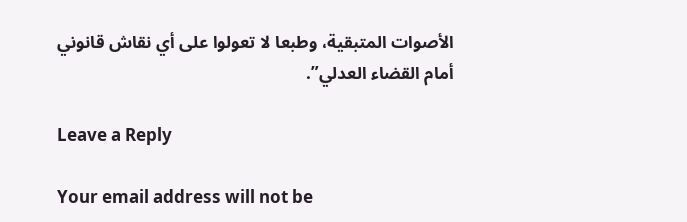الأصوات المتبقية، وطبعا لا تعولوا على أي نقاش قانوني أمام القضاء العدلي”.

Leave a Reply

Your email address will not be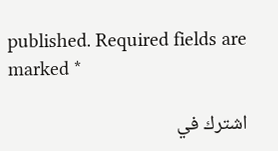published. Required fields are marked *

اشترك في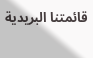قائمتنا البريدية